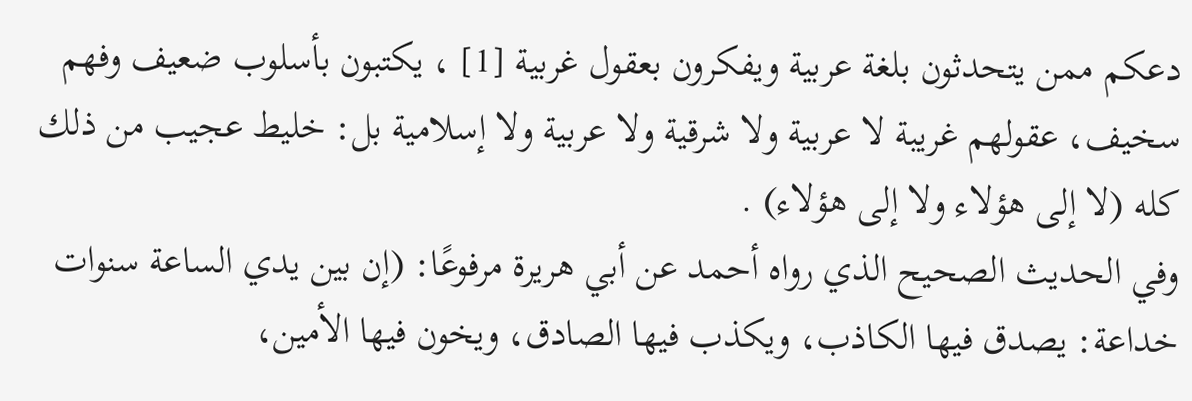دعكم ممن يتحدثون بلغة عربية ويفكرون بعقول غربية [1] ، يكتبون بأسلوب ضعيف وفهم سخيف، عقولهم غريبة لا عربية ولا شرقية ولا عربية ولا إسلامية بل: خليط عجيب من ذلك كله (لا إلى هؤلاء ولا إلى هؤلاء) .
وفي الحديث الصحيح الذي رواه أحمد عن أبي هريرة مرفوعًا: (إن بين يدي الساعة سنوات خداعة: يصدق فيها الكاذب، ويكذب فيها الصادق، ويخون فيها الأمين،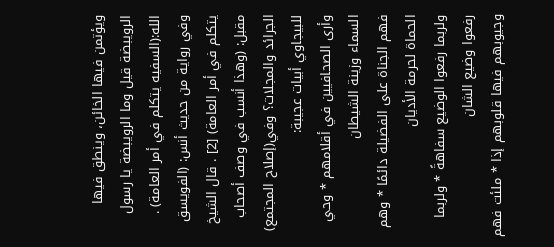ويؤتمن فيها الخائن، وينطق فيها الرويبضة قيل وما الرويبضة يا رسول الله:(السفيه يتكلم في أمر العامة) .
وفي رواية من حديث أنس: (الفويسق يتكلم في أمر العامة) [2] . قال الشيخ مقبل: (وهذا أنسب في وصف أصحاب الجرائد والمجلات؟ وفي(إصلاح المجتمع) للبيجاوي أبيات عجيبة:
وأرى الصحافيين في أقلامهم * وحي السماء وزينة الشيطان
فهم الجناة على الفضيلة دائمًا * وهم الحماة لحرمة الأديان
ولربما رفعوا الوضيع سفاهةً * ولربما رفعوا وضيع الشان
وجيوبهم فيها قلوبهم إذا * ملئت فهم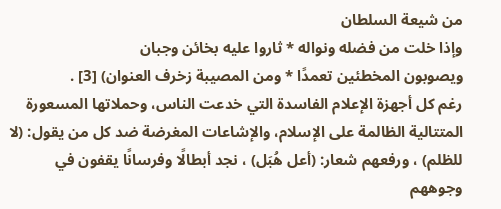من شيعة السلطان
وإذا خلت من فضله ونواله * ثاروا عليه بخائن وجبان
ويصوبون المخطئين تعمدًا * ومن المصيبة زخرف العنوان) [3] .
رغم كل أجهزة الإعلام الفاسدة التي خدعت الناس، وحملاتها المسعورة المتتالية الظالمة على الإسلام، والإشاعات المغرضة ضد كل من يقول: (لا للظلم) ، ورفعهم شعار: (أعل هُبَل) ، نجد أبطالًا وفرسانًا يقفون في وجوههم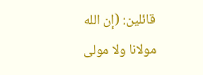قائلين: (إن الله مولانا ولا مولى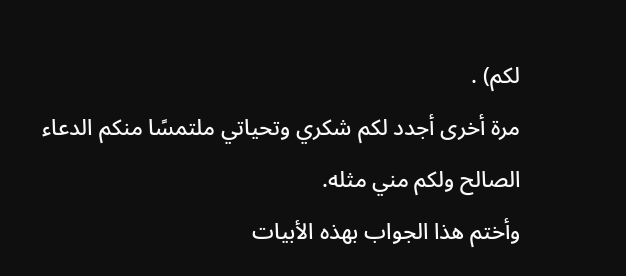لكم) .
مرة أخرى أجدد لكم شكري وتحياتي ملتمسًا منكم الدعاء الصالح ولكم مني مثله.
وأختم هذا الجواب بهذه الأبيات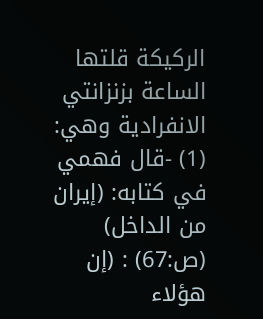الركيكة قلتها الساعة بزنزانتي الانفرادية وهي:
(1) -قال فهمي في كتابه: (إيران من الداخل) (ص:67) : (إن هؤلاء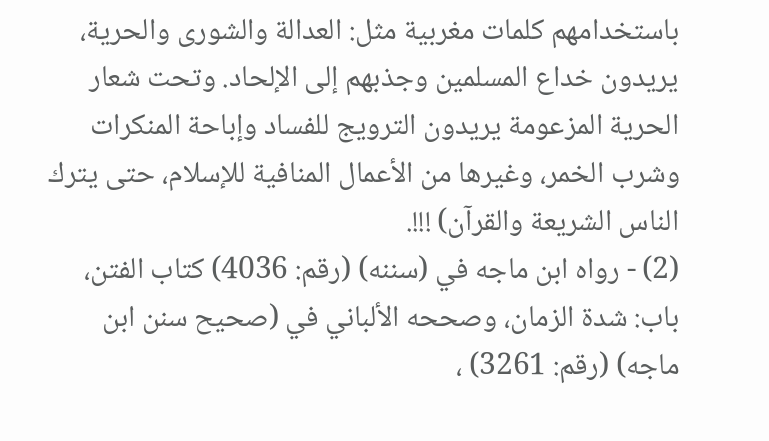باستخدامهم كلمات مغربية مثل: العدالة والشورى والحرية، يريدون خداع المسلمين وجذبهم إلى الإلحاد. وتحت شعار الحرية المزعومة يريدون الترويج للفساد وإباحة المنكرات وشرب الخمر، وغيرها من الأعمال المنافية للإسلام، حتى يترك الناس الشريعة والقرآن) !!!.
(2) - رواه ابن ماجه في (سننه) (رقم: 4036) كتاب الفتن، باب: شدة الزمان، وصححه الألباني في (صحيح سنن ابن ماجه) (رقم: 3261) ،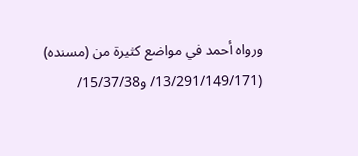ورواه أحمد في مواضع كثيرة من (مسنده) (13/291/149/171/ و15/37/38/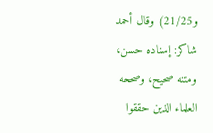و21/25) وقال أحمد شاكر: إسناده حسن، ومتنه صحيح، وصححه العلماء الذين حققوا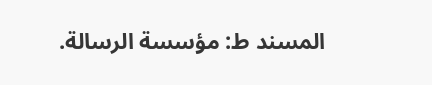المسند ط: مؤسسة الرسالة.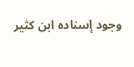وجود إسناده ابن كثير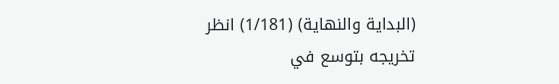(البداية والنهاية) (1/181) انظر تخريجه بتوسع في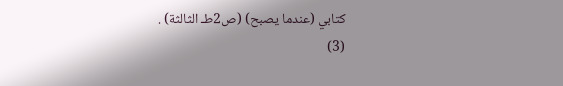كتابي (عندما يصبح) (ص2طـ الثالثة) .
(3)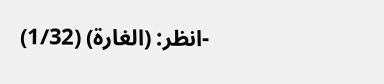-انظر: (الغارة) (1/32)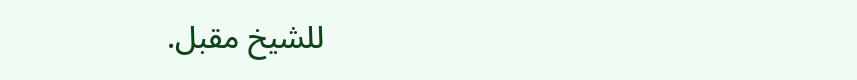للشيخ مقبل.